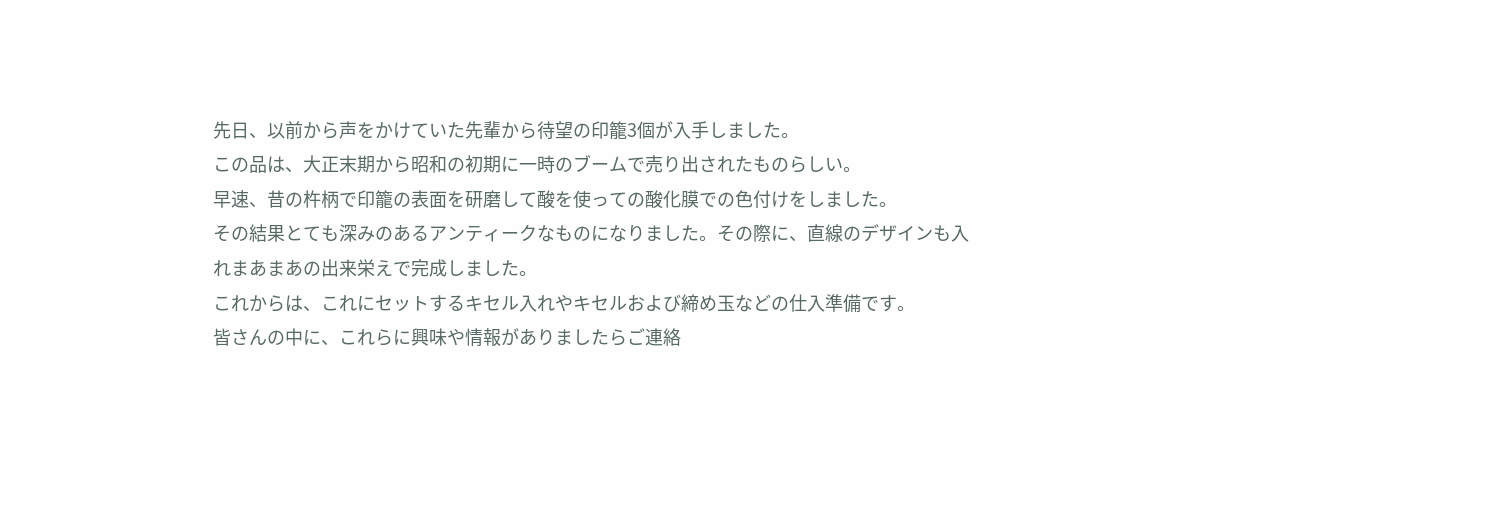先日、以前から声をかけていた先輩から待望の印籠3個が入手しました。
この品は、大正末期から昭和の初期に一時のブームで売り出されたものらしい。
早速、昔の杵柄で印籠の表面を研磨して酸を使っての酸化膜での色付けをしました。
その結果とても深みのあるアンティークなものになりました。その際に、直線のデザインも入れまあまあの出来栄えで完成しました。
これからは、これにセットするキセル入れやキセルおよび締め玉などの仕入準備です。
皆さんの中に、これらに興味や情報がありましたらご連絡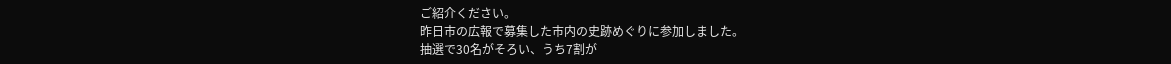ご紹介ください。
昨日市の広報で募集した市内の史跡めぐりに参加しました。
抽選で30名がそろい、うち7割が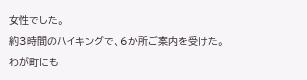女性でした。
約3時間のハイキングで、6か所ご案内を受けた。
わが町にも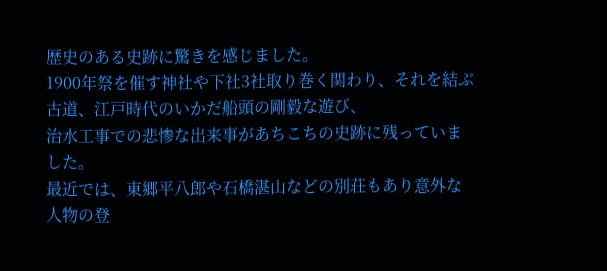歴史のある史跡に驚きを感じました。
1900年祭を催す神社や下社3社取り巻く関わり、それを結ぶ古道、江戸時代のいかだ船頭の剛毅な遊び、
治水工事での悲惨な出来事があちこちの史跡に残っていました。
最近では、東郷平八郎や石橋湛山などの別荘もあり意外な人物の登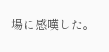場に感嘆した。